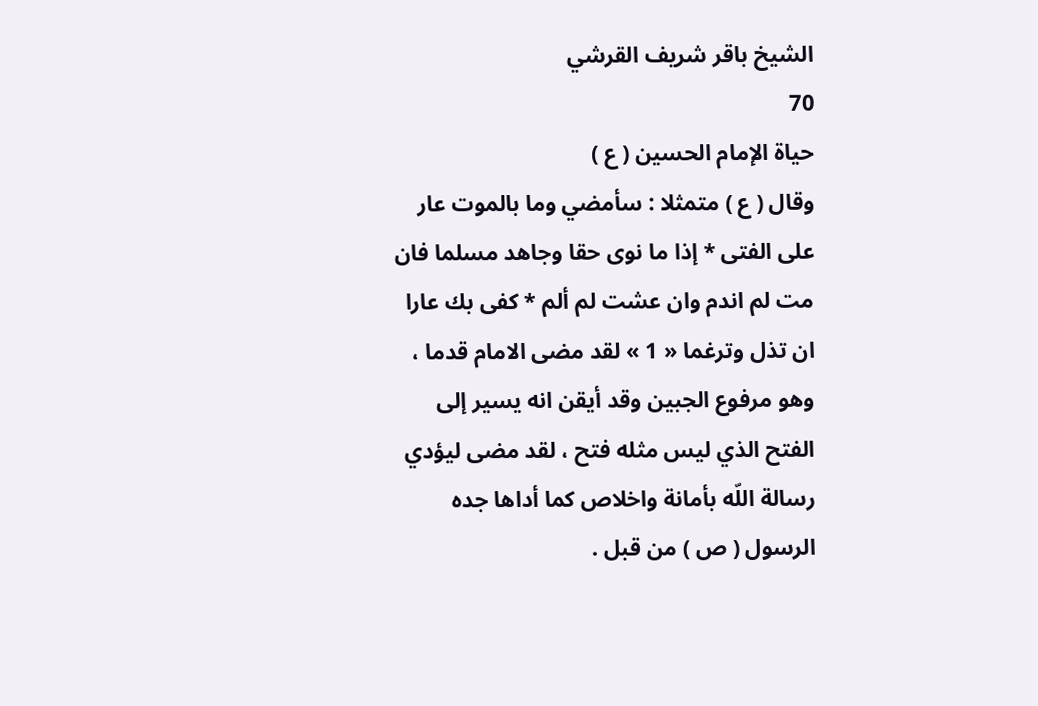الشيخ باقر شريف القرشي
70
حياة الإمام الحسين ( ع )
وقال ( ع ) متمثلا : سأمضي وما بالموت عار على الفتى * إذا ما نوى حقا وجاهد مسلما فان مت لم اندم وان عشت لم ألم * كفى بك عارا ان تذل وترغما « 1 » لقد مضى الامام قدما ، وهو مرفوع الجبين وقد أيقن انه يسير إلى الفتح الذي ليس مثله فتح ، لقد مضى ليؤدي رسالة اللّه بأمانة واخلاص كما أداها جده الرسول ( ص ) من قبل .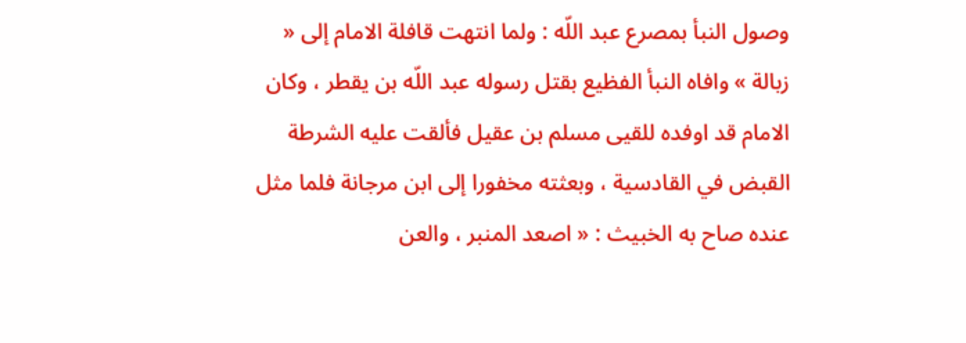وصول النبأ بمصرع عبد اللّه : ولما انتهت قافلة الامام إلى « زبالة » وافاه النبأ الفظيع بقتل رسوله عبد اللّه بن يقطر ، وكان الامام قد اوفده للقيى مسلم بن عقيل فألقت عليه الشرطة القبض في القادسية ، وبعثته مخفورا إلى ابن مرجانة فلما مثل عنده صاح به الخبيث : « اصعد المنبر ، والعن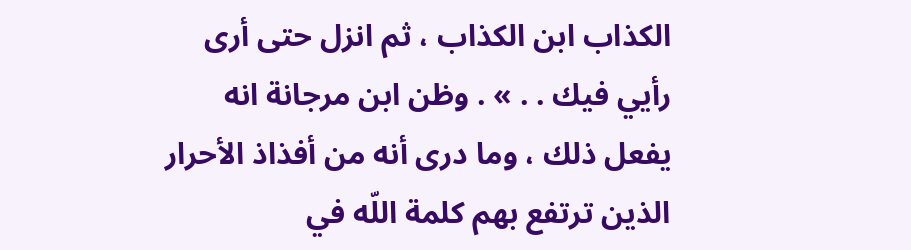الكذاب ابن الكذاب ، ثم انزل حتى أرى رأيي فيك . . » . وظن ابن مرجانة انه يفعل ذلك ، وما درى أنه من أفذاذ الأحرار الذين ترتفع بهم كلمة اللّه في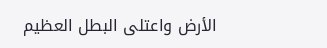الأرض واعتلى البطل العظيم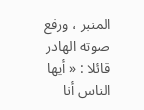المنبر ، ورفع صوته الهادر قائلا : « أيها الناس أنا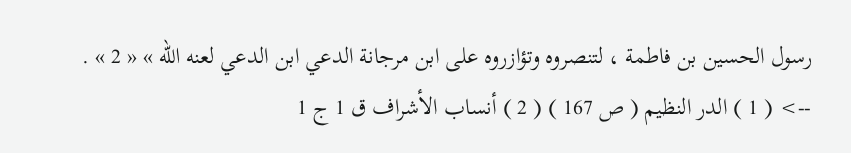رسول الحسين بن فاطمة ، لتنصروه وتؤازروه على ابن مرجانة الدعي ابن الدعي لعنه اللّه » « 2 » .
--> ( 1 ) الدر النظيم ( ص 167 ) ( 2 ) أنساب الأشراف ق 1 ج 1